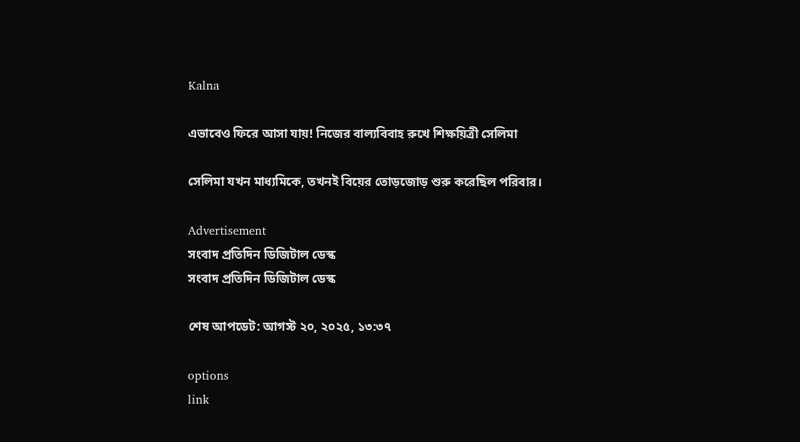Kalna

এভাবেও ফিরে আসা যায়! নিজের বাল্যবিবাহ রুখে শিক্ষয়িত্রী সেলিমা

সেলিমা যখন মাধ্যমিকে, তখনই বিয়ের তোড়জোড় শুরু করেছিল পরিবার।

Advertisement
সংবাদ প্রতিদিন ডিজিটাল ডেস্ক
সংবাদ প্রতিদিন ডিজিটাল ডেস্ক

শেষ আপডেট: আগস্ট ২০, ২০২৫, ১৩:৩৭

options
link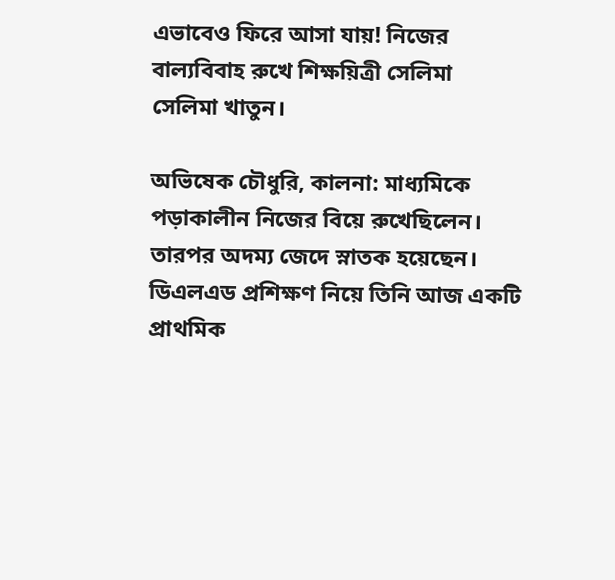এভাবেও ফিরে আসা যায়! নিজের বাল্যবিবাহ রুখে শিক্ষয়িত্রী সেলিমা
সেলিমা খাতুন।

অভিষেক চৌধুরি, কালনা: মাধ্যমিকে পড়াকালীন নিজের বিয়ে রুখেছিলেন। তারপর অদম‌্য জেদে স্নাতক হয়েছেন। ডিএলএড প্রশিক্ষণ নিয়ে তিনি আজ একটি প্রাথমিক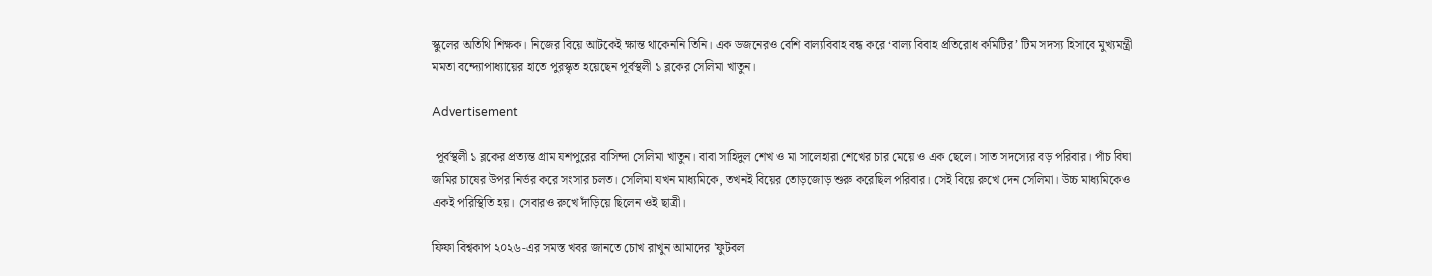স্কুলের অতিথি শিক্ষক। নিজের বিয়ে আটকেই ক্ষান্ত থাকেননি তিনি। এক ডজনেরও বেশি বাল্যবিবাহ বন্ধ করে ‘বাল্য বিবাহ প্রতিরোধ কমিটির’ টিম সদস্য হিসাবে মুখ্যমন্ত্রী মমতা বন্দ্যোপাধ‌্যায়ের হাতে পুরস্কৃত হয়েছেন পূর্বস্থলী ১ ব্লকের সেলিমা খাতুন।

Advertisement

 পূর্বস্থলী ১ ব্লকের প্রত‌্যন্ত গ্রাম যশপুরের বাসিন্দা সেলিমা খাতুন। বাবা সাহিদুল শেখ ও মা সালেহারা শেখের চার মেয়ে ও এক ছেলে। সাত সদস্যের বড় পরিবার। পাঁচ বিঘা জমির চাষের উপর নির্ভর করে সংসার চলত। সেলিমা যখন মাধ্যমিকে, তখনই বিয়ের তোড়জোড় শুরু করেছিল পরিবার। সেই বিয়ে রুখে দেন সেলিমা। উচ্চ মাধ‌্যমিকেও একই পরিস্থিতি হয়। সেবারও রুখে দাঁড়িয়ে ছিলেন ওই ছাত্রী।

ফিফা বিশ্বকাপ ২০২৬-এর সমস্ত খবর জানতে চোখ রাখুন আমাদের 'ফুটবল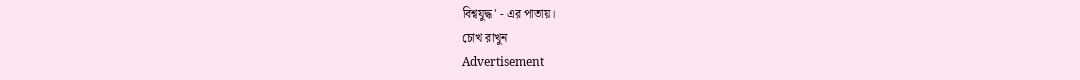বিশ্বযুদ্ধ' - এর পাতায়।
চোখ রাখুন
Advertisement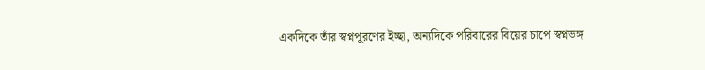একদিকে তাঁর স্বপ্নপূরণের ইচ্ছা, অন্যদিকে পরিবারের বিয়ের চাপে স্বপ্নভঙ্গ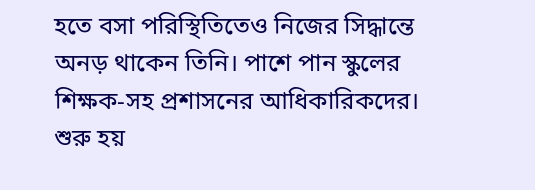হতে বসা পরিস্থিতিতেও নিজের সিদ্ধান্তে অনড় থাকেন তিনি। পাশে পান স্কুলের শিক্ষক-সহ প্রশাসনের আধিকারিকদের। শুরু হয়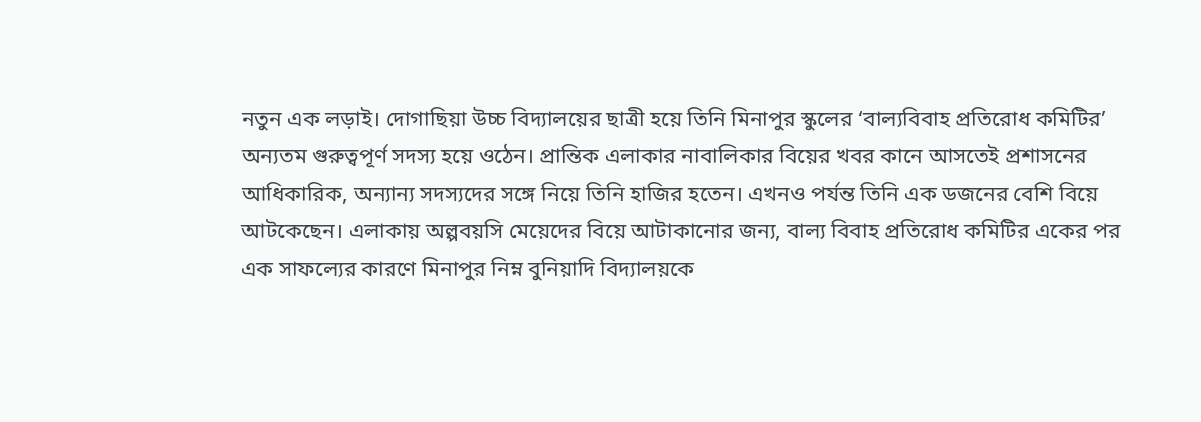নতুন এক লড়াই। দোগাছিয়া উচ্চ বিদ্যালয়ের ছাত্রী হয়ে তিনি মিনাপুর স্কুলের ‘বাল্যবিবাহ প্রতিরোধ কমিটির’ অন্যতম গুরুত্বপূর্ণ সদস্য হয়ে ওঠেন। প্রান্তিক এলাকার নাবালিকার বিয়ের খবর কানে আসতেই প্রশাসনের আধিকারিক, অন্যান্য সদস্যদের সঙ্গে নিয়ে তিনি হাজির হতেন। এখনও পর্যন্ত তিনি এক ডজনের বেশি বিয়ে আটকেছেন। এলাকায় অল্পবয়সি মেয়েদের বিয়ে আটাকানোর জন্য, বাল্য বিবাহ প্রতিরোধ কমিটির একের পর এক সাফল্যের কারণে মিনাপুর নিম্ন বুনিয়াদি বিদ্যালয়কে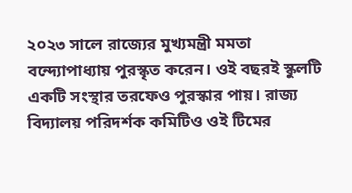২০২৩ সালে রাজ্যের মুখ্যমন্ত্রী মমতা বন্দ্যোপাধ্যায় পুরস্কৃত করেন। ওই বছরই স্কুলটি একটি সংস্থার তরফেও পুরস্কার পায়। রাজ্য বিদ্যালয় পরিদর্শক কমিটিও ওই টিমের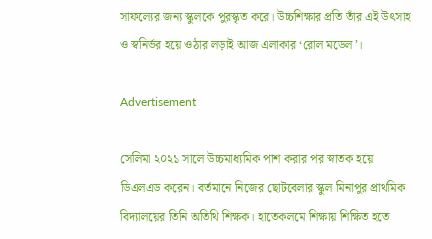সাফল্যের জন্য স্কুলকে পুরস্কৃত করে। উচ্চশিক্ষার প্রতি তাঁর এই উৎসাহ ও স্বনির্ভর হয়ে ওঠার লড়াই আজ এলাকার ‘রোল মডেল’।

Advertisement

সেলিমা ২০২১ সালে উচ্চমাধ্যমিক পাশ করার পর স্নাতক হয়ে ডিএলএড করেন। বর্তমানে নিজের ছোটবেলার স্কুল মিনাপুর প্রাথমিক বিদ্যালয়ের তিনি অতিথি শিক্ষক। হাতেকলমে শিক্ষায় শিক্ষিত হতে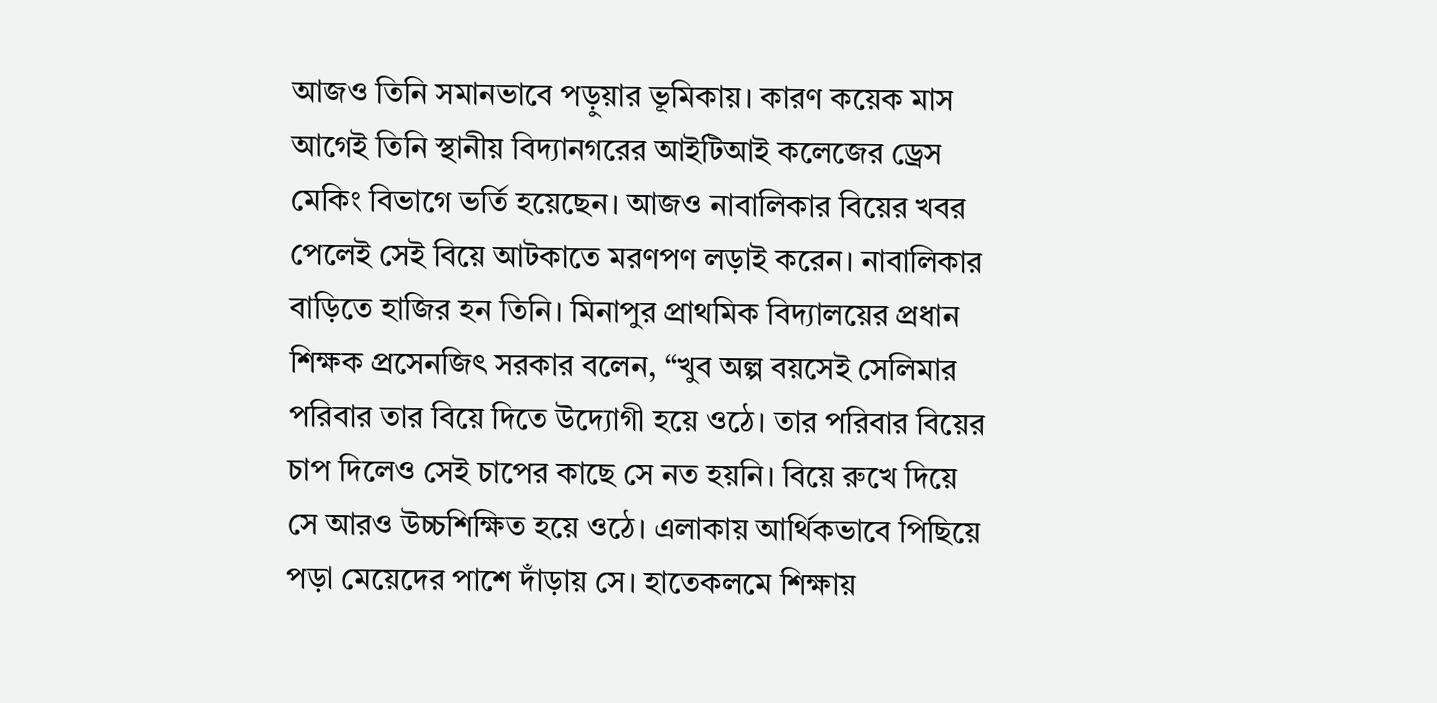আজও তিনি সমানভাবে পড়ুয়ার ভূমিকায়। কারণ কয়েক মাস আগেই তিনি স্থানীয় বিদ্যানগরের আইটিআই কলেজের ড্রেস মেকিং বিভাগে ভর্তি হয়েছেন। আজও নাবালিকার বিয়ের খবর পেলেই সেই বিয়ে আটকাতে মরণপণ লড়াই করেন। নাবালিকার বাড়িতে হাজির হন তিনি। মিনাপুর প্রাথমিক বিদ্যালয়ের প্রধান শিক্ষক প্রসেনজিৎ সরকার বলেন, “খুব অল্প বয়সেই সেলিমার পরিবার তার বিয়ে দিতে উদ্যোগী হয়ে ওঠে। তার পরিবার বিয়ের চাপ দিলেও সেই চাপের কাছে সে নত হয়নি। বিয়ে রুখে দিয়ে সে আরও উচ্চশিক্ষিত হয়ে ওঠে। এলাকায় আর্থিকভাবে পিছিয়ে পড়া মেয়েদের পাশে দাঁড়ায় সে। হাতেকলমে শিক্ষায়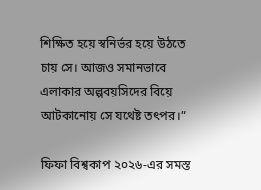শিক্ষিত হয়ে স্বনির্ভর হয়ে উঠতে চায় সে। আজও সমানভাবে এলাকার অল্পবয়সিদের বিয়ে আটকানোয় সে যথেষ্ট তৎপর।”

ফিফা বিশ্বকাপ ২০২৬-এর সমস্ত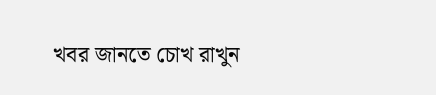খবর জানতে চোখ রাখুন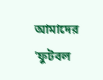আমাদের 'ফুটবল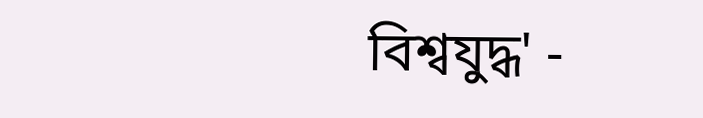বিশ্বযুদ্ধ' -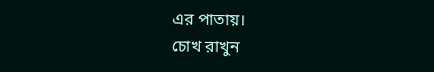এর পাতায়।
চোখ রাখুন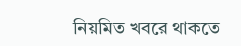নিয়মিত খবরে থাকতে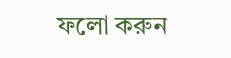ফলো করুন